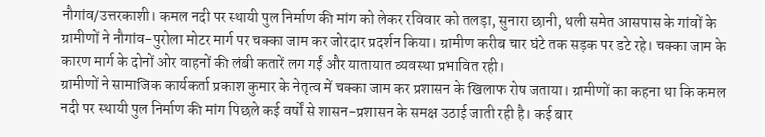नौगांव/उत्तरकाशी। कमल नदी पर स्थायी पुल निर्माण की मांग को लेकर रविवार को तलड़ा, सुनारा छानी, थली समेत आसपास के गांवों के ग्रामीणों ने नौगांव-पुरोला मोटर मार्ग पर चक्का जाम कर जोरदार प्रदर्शन किया। ग्रामीण करीब चार घंटे तक सड़क पर डटे रहे। चक्का जाम के कारण मार्ग के दोनों ओर वाहनों की लंबी कतारें लग गईं और यातायात व्यवस्था प्रभावित रही।
ग्रामीणों ने सामाजिक कार्यकर्ता प्रकाश कुमार के नेतृत्व में चक्का जाम कर प्रशासन के खिलाफ रोष जताया। ग्रामीणों का कहना था कि कमल नदी पर स्थायी पुल निर्माण की मांग पिछले कई वर्षों से शासन-प्रशासन के समक्ष उठाई जाती रही है। कई बार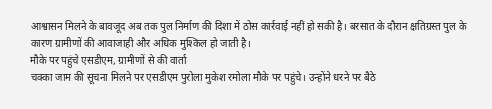आश्वासन मिलने के बावजूद अब तक पुल निर्माण की दिशा में ठोस कार्रवाई नहीं हो सकी है। बरसात के दौरान क्षतिग्रस्त पुल के कारण ग्रामीणों की आवाजाही और अधिक मुश्किल हो जाती है।
मौके पर पहुंचे एसडीएम, ग्रामीणों से की वार्ता
चक्का जाम की सूचना मिलने पर एसडीएम पुरोला मुकेश रमोला मौके पर पहुंचे। उन्होंने धरने पर बैठे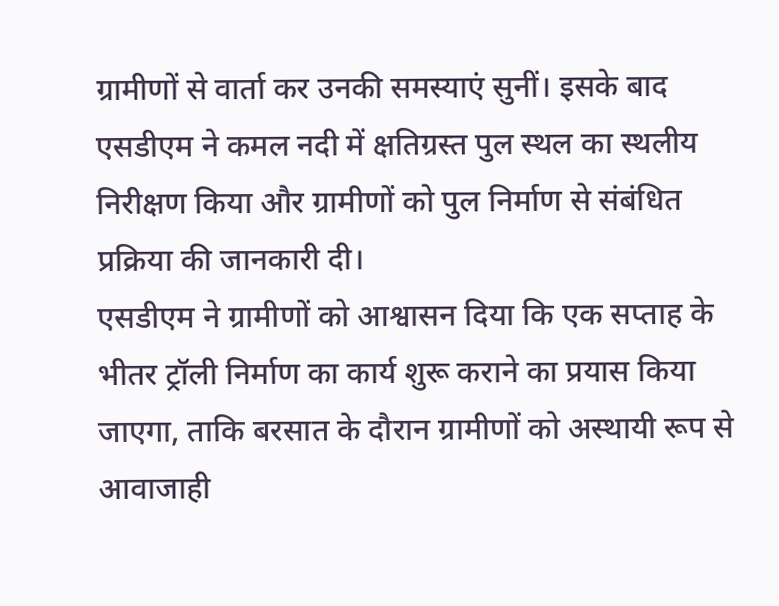ग्रामीणों से वार्ता कर उनकी समस्याएं सुनीं। इसके बाद एसडीएम ने कमल नदी में क्षतिग्रस्त पुल स्थल का स्थलीय निरीक्षण किया और ग्रामीणों को पुल निर्माण से संबंधित प्रक्रिया की जानकारी दी।
एसडीएम ने ग्रामीणों को आश्वासन दिया कि एक सप्ताह के भीतर ट्रॉली निर्माण का कार्य शुरू कराने का प्रयास किया जाएगा, ताकि बरसात के दौरान ग्रामीणों को अस्थायी रूप से आवाजाही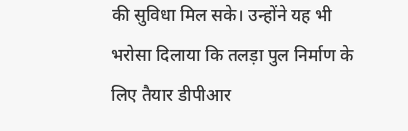की सुविधा मिल सके। उन्होंने यह भी भरोसा दिलाया कि तलड़ा पुल निर्माण के लिए तैयार डीपीआर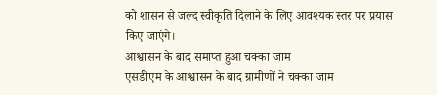को शासन से जल्द स्वीकृति दिलाने के लिए आवश्यक स्तर पर प्रयास किए जाएंगे।
आश्वासन के बाद समाप्त हुआ चक्का जाम
एसडीएम के आश्वासन के बाद ग्रामीणों ने चक्का जाम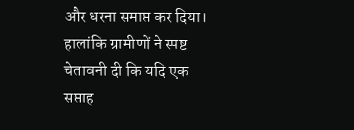और धरना समाप्त कर दिया। हालांकि ग्रामीणों ने स्पष्ट चेतावनी दी कि यदि एक सप्ताह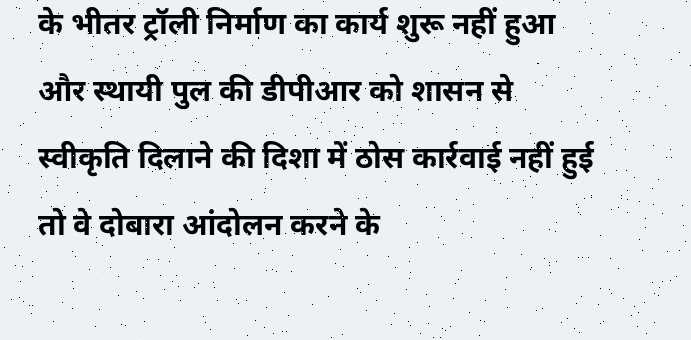के भीतर ट्रॉली निर्माण का कार्य शुरू नहीं हुआ और स्थायी पुल की डीपीआर को शासन से स्वीकृति दिलाने की दिशा में ठोस कार्रवाई नहीं हुई तो वे दोबारा आंदोलन करने के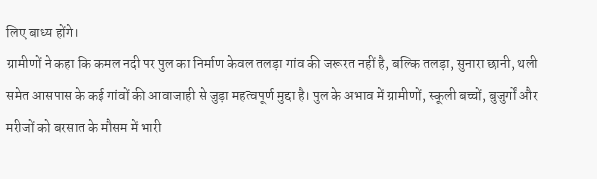लिए बाध्य होंगे।
ग्रामीणों ने कहा कि कमल नदी पर पुल का निर्माण केवल तलड़ा गांव की जरूरत नहीं है, बल्कि तलड़ा, सुनारा छानी, थली समेत आसपास के कई गांवों की आवाजाही से जुड़ा महत्वपूर्ण मुद्दा है। पुल के अभाव में ग्रामीणों, स्कूली बच्चों, बुजुर्गों और मरीजों को बरसात के मौसम में भारी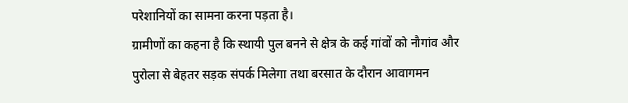परेशानियों का सामना करना पड़ता है।
ग्रामीणों का कहना है कि स्थायी पुल बनने से क्षेत्र के कई गांवों को नौगांव और पुरोला से बेहतर सड़क संपर्क मिलेगा तथा बरसात के दौरान आवागमन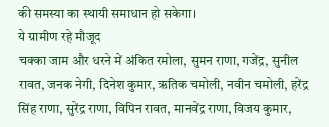की समस्या का स्थायी समाधान हो सकेगा।
ये ग्रामीण रहे मौजूद
चक्का जाम और धरने में अंकित रमोला, सुमन राणा, गजेंद्र, सुनील रावत, जनक नेगी, दिनेश कुमार, ऋतिक चमोली, नवीन चमोली, हरेंद्र सिंह राणा, सुरेंद्र राणा, विपिन रावत, मानवेंद्र राणा, विजय कुमार,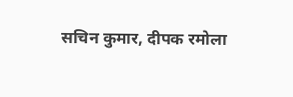सचिन कुमार, दीपक रमोला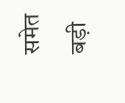समेत बड़ी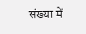संख्या में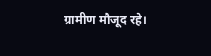ग्रामीण मौजूद रहे।